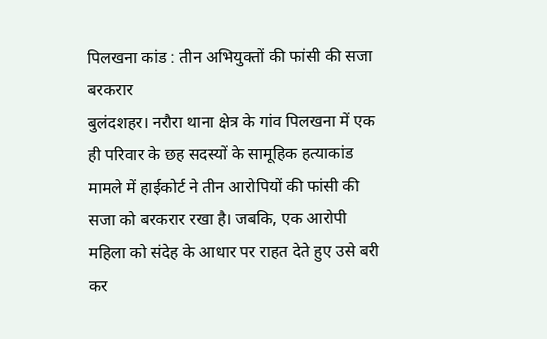पिलखना कांड : तीन अभियुक्तों की फांसी की सजा बरकरार
बुलंदशहर। नरौरा थाना क्षेत्र के गांव पिलखना में एक ही परिवार के छह सदस्यों के सामूहिक हत्याकांड मामले में हाईकोर्ट ने तीन आरोपियों की फांसी की सजा को बरकरार रखा है। जबकि, एक आरोपी महिला को संदेह के आधार पर राहत देते हुए उसे बरी कर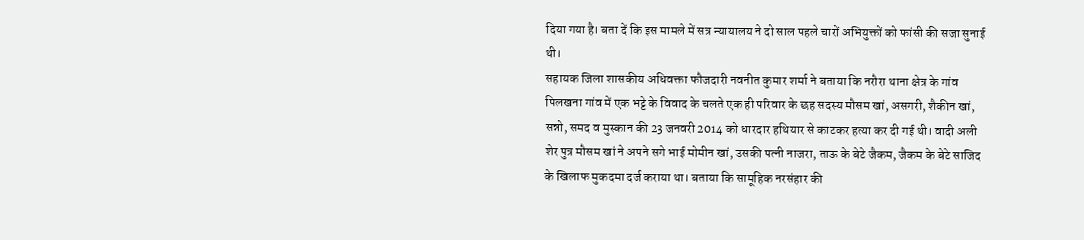दिया गया है। बता दें कि इस मामले में सत्र न्यायालय ने दो साल पहले चारों अभियुक्तों को फांसी की सजा सुनाई थी।
सहायक जिला शासकीय अधिवक्ता फौजदारी नवनीत कुमार शर्मा ने बताया कि नरौरा थाना क्षेत्र के गांव पिलखना गांव में एक भट्टे के विवाद के चलते एक ही परिवार के छह सदस्य मौसम खां, असगरी, शैकीन खां, सन्नो, समद व मुस्कान की 23 जनवरी 2014 को धारदार हथियार से काटकर हत्या कर दी गई थी। वादी अली शेर पुत्र मौसम खां ने अपने सगे भाई मोमीन खां, उसकी पत्नी नाजरा, ताऊ के बेटे जैकम, जैकम के बेटे साजिद के खिलाफ मुकदमा दर्ज कराया था। बताया कि सामूहिक नरसंहार की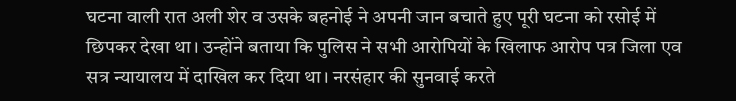घटना वाली रात अली शेर व उसके बहनोई ने अपनी जान बचाते हुए पूरी घटना को रसोई में छिपकर देखा था। उन्होंने बताया कि पुलिस ने सभी आरोपियों के खिलाफ आरोप पत्र जिला एव सत्र न्यायालय में दाखिल कर दिया था। नरसंहार की सुनवाई करते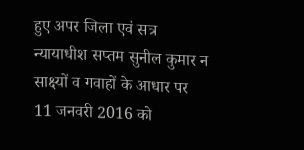हुए अपर जिला एवं सत्र न्यायाधीश सप्तम सुनील कुमार न साक्ष्यों व गवाहों के आधार पर 11 जनवरी 2016 को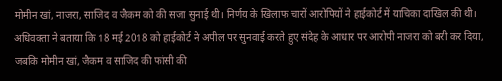मोमीन खां, नाजरा, साजिद व जैकम को की सजा सुनाई थी। निर्णय के खिलाफ चारों आरोपियों ने हाईकोर्ट में याचिका दाखिल की थी। अधिवक्ता ने बताया कि 18 मई 2018 को हाईकोर्ट ने अपील पर सुनवाई करते हुए संदेह के आधार पर आरोपी नाजरा को बरी कर दिया, जबकि मोमीन खां, जैकम व साजिद की फांसी की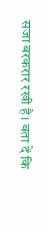सजा बरकरार रखी है। बता दें कि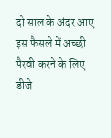दो साल के अंदर आए इस फैसले में अच्छी पैरवी करने के लिए डीजे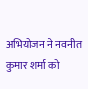अभियोजन ने नवनीत कुमार शर्मा को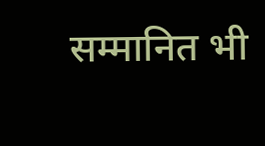सम्मानित भी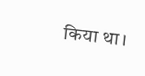किया था।